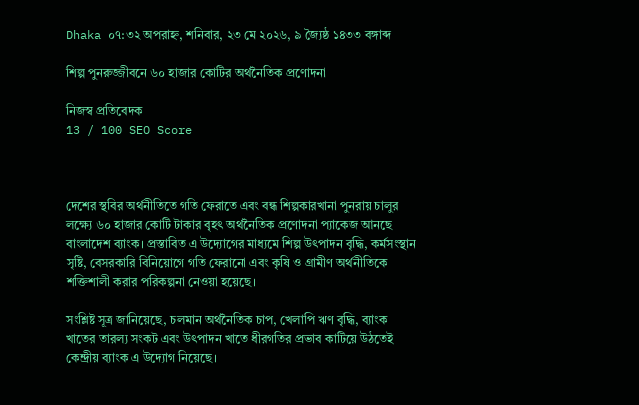Dhaka ০৭:৩২ অপরাহ্ন, শনিবার, ২৩ মে ২০২৬, ৯ জ্যৈষ্ঠ ১৪৩৩ বঙ্গাব্দ

শিল্প পুনরুজ্জীবনে ৬০ হাজার কোটির অর্থনৈতিক প্রণোদনা

নিজস্ব প্রতিবেদক
13 / 100 SEO Score



দেশের স্থবির অর্থনীতিতে গতি ফেরাতে এবং বন্ধ শিল্পকারখানা পুনরায় চালুর লক্ষ্যে ৬০ হাজার কোটি টাকার বৃহৎ অর্থনৈতিক প্রণোদনা প্যাকেজ আনছে বাংলাদেশ ব্যাংক। প্রস্তাবিত এ উদ্যোগের মাধ্যমে শিল্প উৎপাদন বৃদ্ধি, কর্মসংস্থান সৃষ্টি, বেসরকারি বিনিয়োগে গতি ফেরানো এবং কৃষি ও গ্রামীণ অর্থনীতিকে শক্তিশালী করার পরিকল্পনা নেওয়া হয়েছে।

সংশ্লিষ্ট সূত্র জানিয়েছে, চলমান অর্থনৈতিক চাপ, খেলাপি ঋণ বৃদ্ধি, ব্যাংক খাতের তারল্য সংকট এবং উৎপাদন খাতে ধীরগতির প্রভাব কাটিয়ে উঠতেই কেন্দ্রীয় ব্যাংক এ উদ্যোগ নিয়েছে।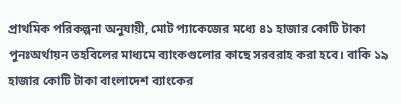প্রাথমিক পরিকল্পনা অনুযায়ী, মোট প্যাকেজের মধ্যে ৪১ হাজার কোটি টাকা পুনঃঅর্থায়ন তহবিলের মাধ্যমে ব্যাংকগুলোর কাছে সরবরাহ করা হবে। বাকি ১৯ হাজার কোটি টাকা বাংলাদেশ ব্যাংকের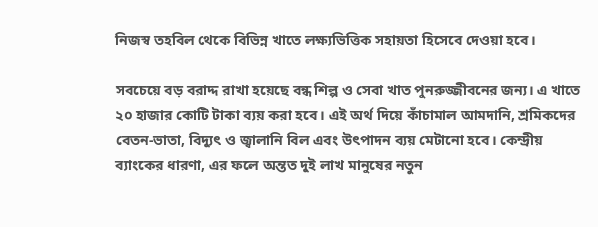নিজস্ব তহবিল থেকে বিভিন্ন খাতে লক্ষ্যভিত্তিক সহায়তা হিসেবে দেওয়া হবে।

সবচেয়ে বড় বরাদ্দ রাখা হয়েছে বন্ধ শিল্প ও সেবা খাত পুনরুজ্জীবনের জন্য। এ খাতে ২০ হাজার কোটি টাকা ব্যয় করা হবে। এই অর্থ দিয়ে কাঁচামাল আমদানি, শ্রমিকদের বেতন-ভাতা, বিদ্যুৎ ও জ্বালানি বিল এবং উৎপাদন ব্যয় মেটানো হবে। কেন্দ্রীয় ব্যাংকের ধারণা, এর ফলে অন্তত দুই লাখ মানুষের নতুন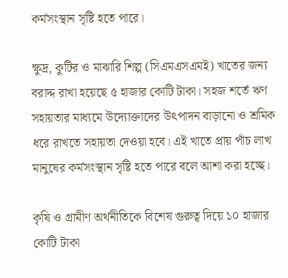কর্মসংস্থান সৃষ্টি হতে পারে।

ক্ষুদ্র, কুটির ও মাঝারি শিল্প (সিএমএসএমই) খাতের জন্য বরাদ্দ রাখা হয়েছে ৫ হাজার কোটি টাকা। সহজ শর্তে ঋণ সহায়তার মাধ্যমে উদ্যোক্তাদের উৎপাদন বাড়ানো ও শ্রমিক ধরে রাখতে সহায়তা দেওয়া হবে। এই খাতে প্রায় পাঁচ লাখ মানুষের কর্মসংস্থান সৃষ্টি হতে পারে বলে আশা করা হচ্ছে।

কৃষি ও গ্রামীণ অর্থনীতিকে বিশেষ গুরুত্ব দিয়ে ১০ হাজার কোটি টাকা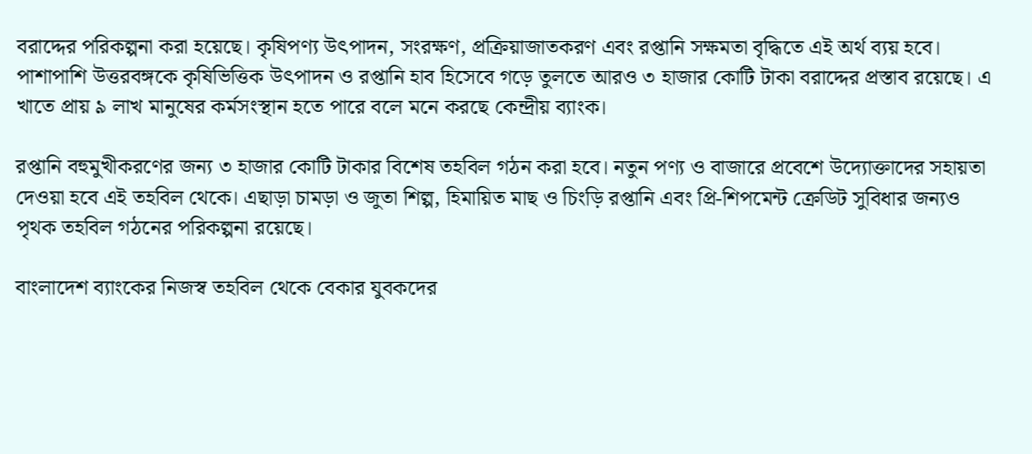বরাদ্দের পরিকল্পনা করা হয়েছে। কৃষিপণ্য উৎপাদন, সংরক্ষণ, প্রক্রিয়াজাতকরণ এবং রপ্তানি সক্ষমতা বৃদ্ধিতে এই অর্থ ব্যয় হবে। পাশাপাশি উত্তরবঙ্গকে কৃষিভিত্তিক উৎপাদন ও রপ্তানি হাব হিসেবে গড়ে তুলতে আরও ৩ হাজার কোটি টাকা বরাদ্দের প্রস্তাব রয়েছে। এ খাতে প্রায় ৯ লাখ মানুষের কর্মসংস্থান হতে পারে বলে মনে করছে কেন্দ্রীয় ব্যাংক।

রপ্তানি বহুমুখীকরণের জন্য ৩ হাজার কোটি টাকার বিশেষ তহবিল গঠন করা হবে। নতুন পণ্য ও বাজারে প্রবেশে উদ্যোক্তাদের সহায়তা দেওয়া হবে এই তহবিল থেকে। এছাড়া চামড়া ও জুতা শিল্প, হিমায়িত মাছ ও চিংড়ি রপ্তানি এবং প্রি-শিপমেন্ট ক্রেডিট সুবিধার জন্যও পৃথক তহবিল গঠনের পরিকল্পনা রয়েছে।

বাংলাদেশ ব্যাংকের নিজস্ব তহবিল থেকে বেকার যুবকদের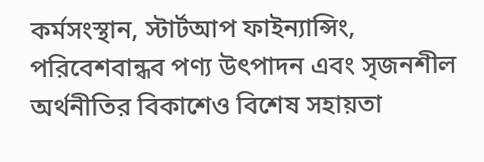কর্মসংস্থান, স্টার্টআপ ফাইন্যান্সিং, পরিবেশবান্ধব পণ্য উৎপাদন এবং সৃজনশীল অর্থনীতির বিকাশেও বিশেষ সহায়তা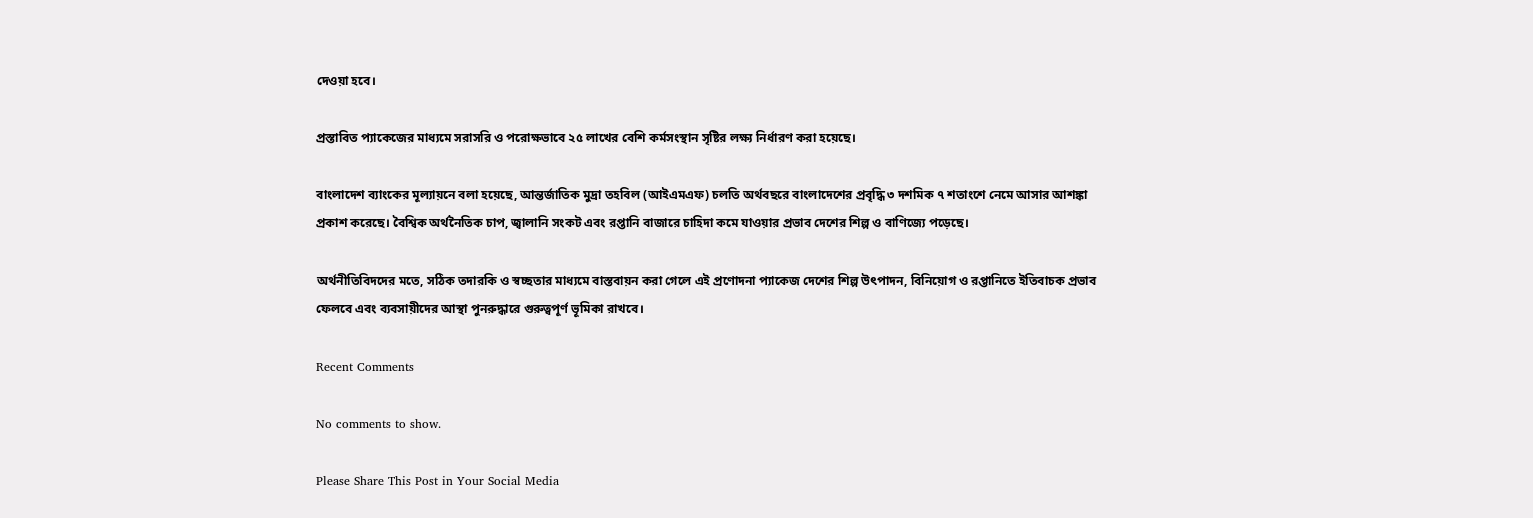দেওয়া হবে।

প্রস্তাবিত প্যাকেজের মাধ্যমে সরাসরি ও পরোক্ষভাবে ২৫ লাখের বেশি কর্মসংস্থান সৃষ্টির লক্ষ্য নির্ধারণ করা হয়েছে।

বাংলাদেশ ব্যাংকের মূল্যায়নে বলা হয়েছে, আন্তর্জাতিক মুদ্রা তহবিল (আইএমএফ) চলতি অর্থবছরে বাংলাদেশের প্রবৃদ্ধি ৩ দশমিক ৭ শতাংশে নেমে আসার আশঙ্কা প্রকাশ করেছে। বৈশ্বিক অর্থনৈতিক চাপ, জ্বালানি সংকট এবং রপ্তানি বাজারে চাহিদা কমে যাওয়ার প্রভাব দেশের শিল্প ও বাণিজ্যে পড়েছে।

অর্থনীতিবিদদের মতে, সঠিক তদারকি ও স্বচ্ছতার মাধ্যমে বাস্তবায়ন করা গেলে এই প্রণোদনা প্যাকেজ দেশের শিল্প উৎপাদন, বিনিয়োগ ও রপ্তানিতে ইতিবাচক প্রভাব ফেলবে এবং ব্যবসায়ীদের আস্থা পুনরুদ্ধারে গুরুত্বপূর্ণ ভূমিকা রাখবে।

Recent Comments

No comments to show.

Please Share This Post in Your Social Media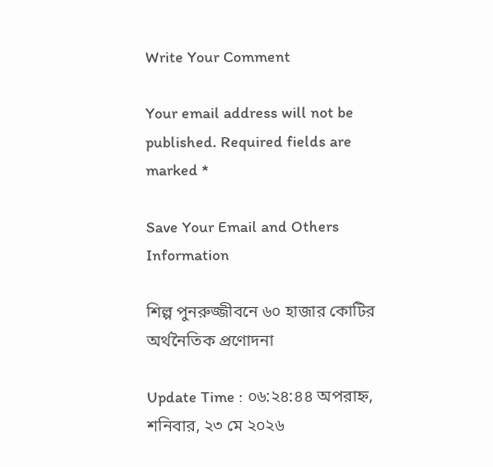Write Your Comment

Your email address will not be published. Required fields are marked *

Save Your Email and Others Information

শিল্প পুনরুজ্জীবনে ৬০ হাজার কোটির অর্থনৈতিক প্রণোদনা

Update Time : ০৬:২৪:৪৪ অপরাহ্ন, শনিবার, ২৩ মে ২০২৬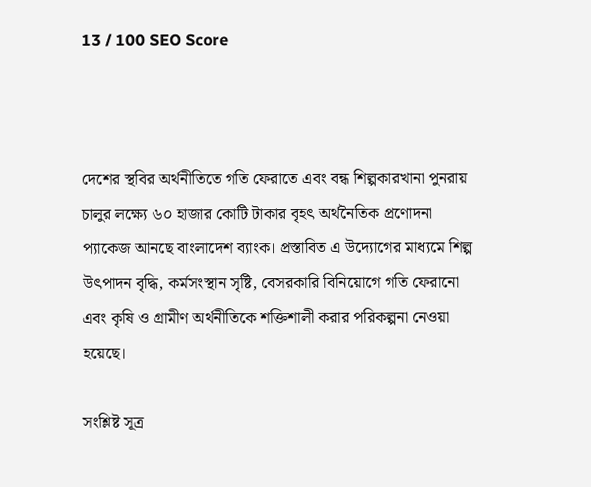13 / 100 SEO Score



দেশের স্থবির অর্থনীতিতে গতি ফেরাতে এবং বন্ধ শিল্পকারখানা পুনরায় চালুর লক্ষ্যে ৬০ হাজার কোটি টাকার বৃহৎ অর্থনৈতিক প্রণোদনা প্যাকেজ আনছে বাংলাদেশ ব্যাংক। প্রস্তাবিত এ উদ্যোগের মাধ্যমে শিল্প উৎপাদন বৃদ্ধি, কর্মসংস্থান সৃষ্টি, বেসরকারি বিনিয়োগে গতি ফেরানো এবং কৃষি ও গ্রামীণ অর্থনীতিকে শক্তিশালী করার পরিকল্পনা নেওয়া হয়েছে।

সংশ্লিষ্ট সূত্র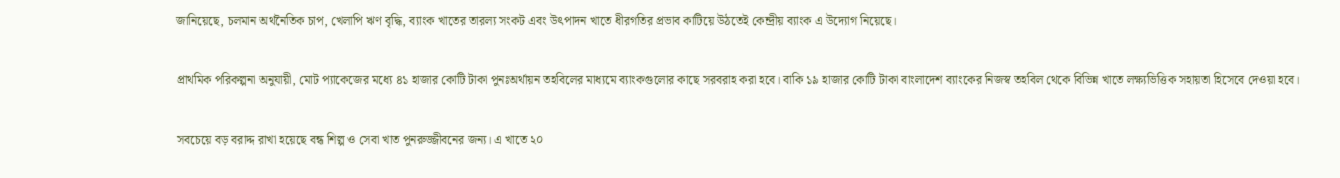জানিয়েছে, চলমান অর্থনৈতিক চাপ, খেলাপি ঋণ বৃদ্ধি, ব্যাংক খাতের তারল্য সংকট এবং উৎপাদন খাতে ধীরগতির প্রভাব কাটিয়ে উঠতেই কেন্দ্রীয় ব্যাংক এ উদ্যোগ নিয়েছে।

প্রাথমিক পরিকল্পনা অনুযায়ী, মোট প্যাকেজের মধ্যে ৪১ হাজার কোটি টাকা পুনঃঅর্থায়ন তহবিলের মাধ্যমে ব্যাংকগুলোর কাছে সরবরাহ করা হবে। বাকি ১৯ হাজার কোটি টাকা বাংলাদেশ ব্যাংকের নিজস্ব তহবিল থেকে বিভিন্ন খাতে লক্ষ্যভিত্তিক সহায়তা হিসেবে দেওয়া হবে।

সবচেয়ে বড় বরাদ্দ রাখা হয়েছে বন্ধ শিল্প ও সেবা খাত পুনরুজ্জীবনের জন্য। এ খাতে ২০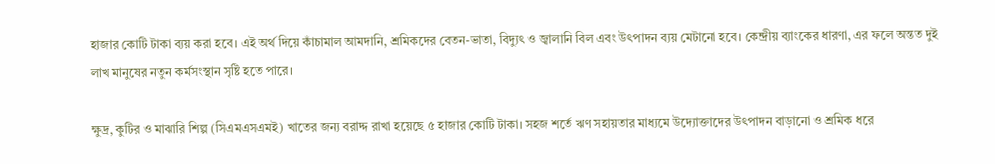হাজার কোটি টাকা ব্যয় করা হবে। এই অর্থ দিয়ে কাঁচামাল আমদানি, শ্রমিকদের বেতন-ভাতা, বিদ্যুৎ ও জ্বালানি বিল এবং উৎপাদন ব্যয় মেটানো হবে। কেন্দ্রীয় ব্যাংকের ধারণা, এর ফলে অন্তত দুই লাখ মানুষের নতুন কর্মসংস্থান সৃষ্টি হতে পারে।

ক্ষুদ্র, কুটির ও মাঝারি শিল্প (সিএমএসএমই) খাতের জন্য বরাদ্দ রাখা হয়েছে ৫ হাজার কোটি টাকা। সহজ শর্তে ঋণ সহায়তার মাধ্যমে উদ্যোক্তাদের উৎপাদন বাড়ানো ও শ্রমিক ধরে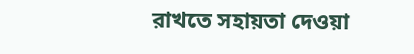রাখতে সহায়তা দেওয়া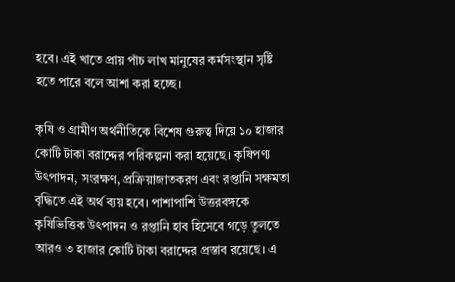হবে। এই খাতে প্রায় পাঁচ লাখ মানুষের কর্মসংস্থান সৃষ্টি হতে পারে বলে আশা করা হচ্ছে।

কৃষি ও গ্রামীণ অর্থনীতিকে বিশেষ গুরুত্ব দিয়ে ১০ হাজার কোটি টাকা বরাদ্দের পরিকল্পনা করা হয়েছে। কৃষিপণ্য উৎপাদন, সংরক্ষণ, প্রক্রিয়াজাতকরণ এবং রপ্তানি সক্ষমতা বৃদ্ধিতে এই অর্থ ব্যয় হবে। পাশাপাশি উত্তরবঙ্গকে কৃষিভিত্তিক উৎপাদন ও রপ্তানি হাব হিসেবে গড়ে তুলতে আরও ৩ হাজার কোটি টাকা বরাদ্দের প্রস্তাব রয়েছে। এ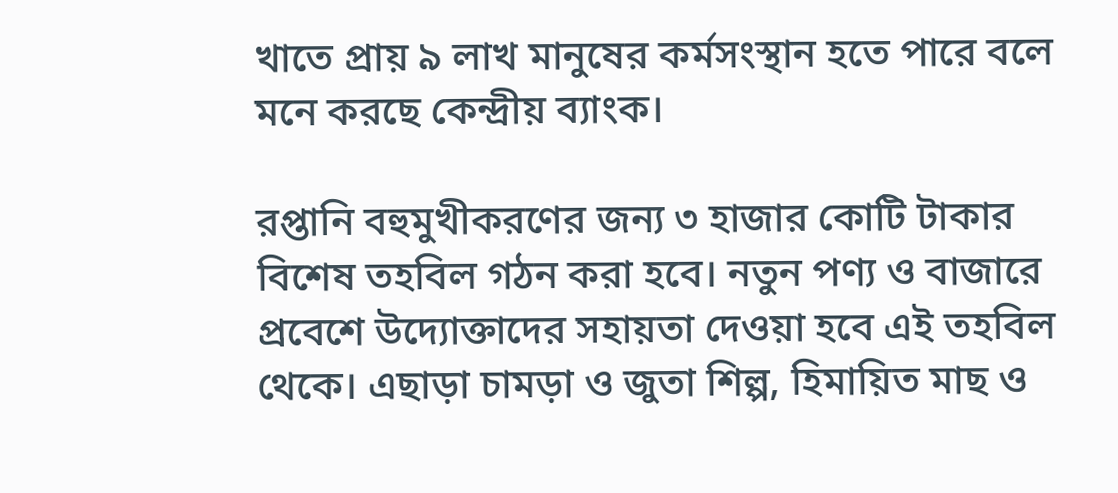খাতে প্রায় ৯ লাখ মানুষের কর্মসংস্থান হতে পারে বলে মনে করছে কেন্দ্রীয় ব্যাংক।

রপ্তানি বহুমুখীকরণের জন্য ৩ হাজার কোটি টাকার বিশেষ তহবিল গঠন করা হবে। নতুন পণ্য ও বাজারে প্রবেশে উদ্যোক্তাদের সহায়তা দেওয়া হবে এই তহবিল থেকে। এছাড়া চামড়া ও জুতা শিল্প, হিমায়িত মাছ ও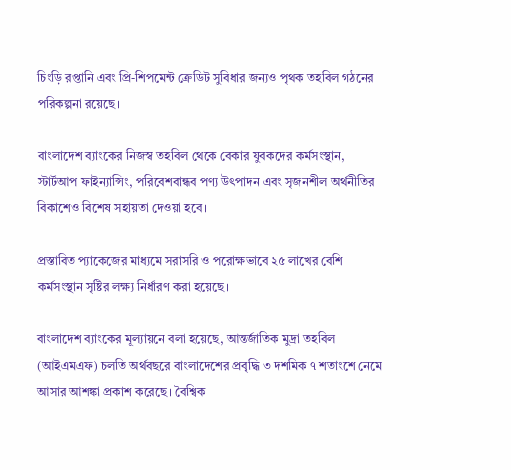চিংড়ি রপ্তানি এবং প্রি-শিপমেন্ট ক্রেডিট সুবিধার জন্যও পৃথক তহবিল গঠনের পরিকল্পনা রয়েছে।

বাংলাদেশ ব্যাংকের নিজস্ব তহবিল থেকে বেকার যুবকদের কর্মসংস্থান, স্টার্টআপ ফাইন্যান্সিং, পরিবেশবান্ধব পণ্য উৎপাদন এবং সৃজনশীল অর্থনীতির বিকাশেও বিশেষ সহায়তা দেওয়া হবে।

প্রস্তাবিত প্যাকেজের মাধ্যমে সরাসরি ও পরোক্ষভাবে ২৫ লাখের বেশি কর্মসংস্থান সৃষ্টির লক্ষ্য নির্ধারণ করা হয়েছে।

বাংলাদেশ ব্যাংকের মূল্যায়নে বলা হয়েছে, আন্তর্জাতিক মুদ্রা তহবিল (আইএমএফ) চলতি অর্থবছরে বাংলাদেশের প্রবৃদ্ধি ৩ দশমিক ৭ শতাংশে নেমে আসার আশঙ্কা প্রকাশ করেছে। বৈশ্বিক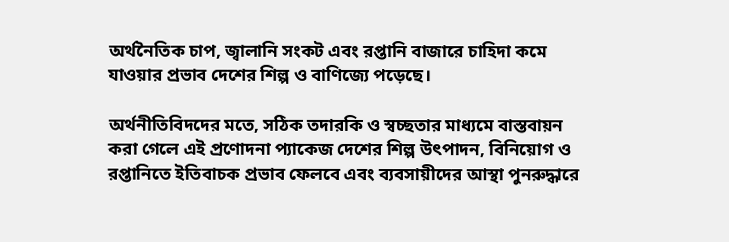অর্থনৈতিক চাপ, জ্বালানি সংকট এবং রপ্তানি বাজারে চাহিদা কমে যাওয়ার প্রভাব দেশের শিল্প ও বাণিজ্যে পড়েছে।

অর্থনীতিবিদদের মতে, সঠিক তদারকি ও স্বচ্ছতার মাধ্যমে বাস্তবায়ন করা গেলে এই প্রণোদনা প্যাকেজ দেশের শিল্প উৎপাদন, বিনিয়োগ ও রপ্তানিতে ইতিবাচক প্রভাব ফেলবে এবং ব্যবসায়ীদের আস্থা পুনরুদ্ধারে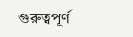গুরুত্বপূর্ণ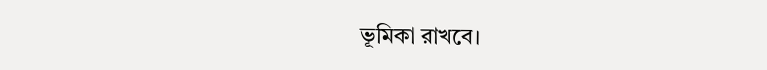ভূমিকা রাখবে।